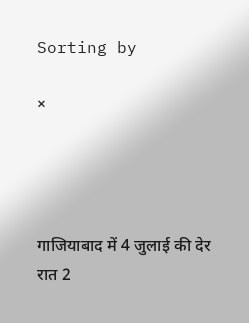Sorting by

×




गाजियाबाद में 4 जुलाई की देर रात 2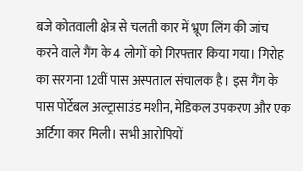बजे कोतवाली क्षेत्र से चलती कार में भ्रूण लिंग की जांच करने वाले गैंग के 4 लोगों को गिरफ्तार किया गया। गिरोह का सरगना 12वीं पास अस्पताल संचालक है। इस गैंग के पास पोर्टेबल अल्ट्रासाउंड मशीन, मेडिकल उपकरण और एक अर्टिगा कार मिली। सभी आरोपियों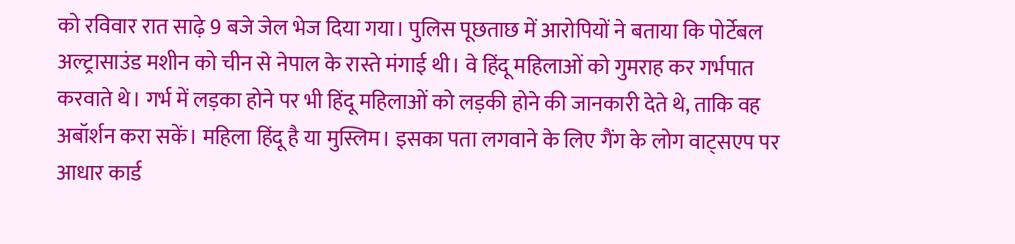को रविवार रात साढ़े 9 बजे जेल भेज दिया गया। पुलिस पूछताछ में आरोपियों ने बताया कि पोर्टेबल अल्ट्रासाउंड मशीन को चीन से नेपाल के रास्ते मंगाई थी। वे हिंदू महिलाओं को गुमराह कर गर्भपात करवाते थे। गर्भ में लड़का होने पर भी हिंदू महिलाओं को लड़की होने की जानकारी देते थे, ताकि वह अबॉर्शन करा सकें। महिला हिंदू है या मुस्लिम। इसका पता लगवाने के लिए गैंग के लोग वाट्सएप पर आधार कार्ड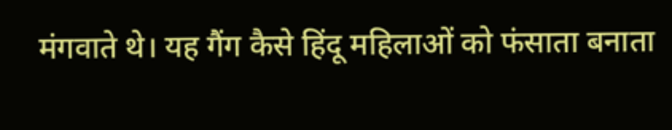मंगवाते थे। यह गैंग कैसे हिंदू महिलाओं को फंसाता बनाता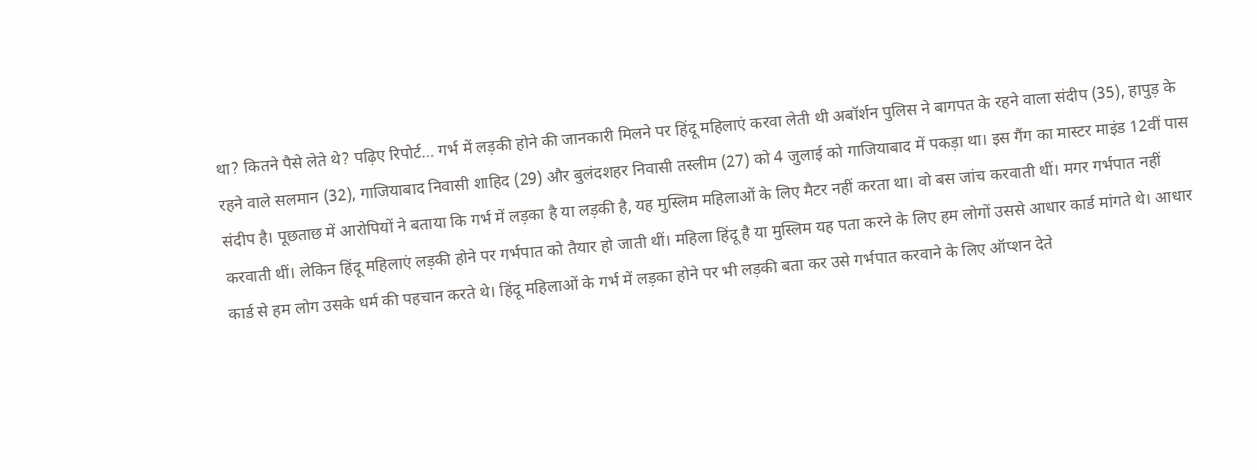था? कितने पैसे लेते थे? पढ़िए रिपोर्ट… गर्भ में लड़की होने की जानकारी मिलने पर हिंदू महिलाएं करवा लेती थी अबॉर्शन पुलिस ने बागपत के रहने वाला संदीप (35), हापुड़ के रहने वाले सलमान (32), गाजियाबाद निवासी शाहिद (29) और बुलंदशहर निवासी तस्लीम (27) को 4 जुलाई को गाजियाबाद में पकड़ा था। इस गैंग का मास्टर माइंड 12वीं पास संदीप है। पूछताछ में आरोपियों ने बताया कि गर्भ में लड़का है या लड़की है, यह मुस्लिम महिलाओं के लिए मैटर नहीं करता था। वो बस जांच करवाती थीं। मगर गर्भपात नहीं करवाती थीं। लेकिन हिंदू महिलाएं लड़की होने पर गर्भपात को तैयार हो जाती थीं। महिला हिंदू है या मुस्लिम यह पता करने के लिए हम लोगों उससे आधार कार्ड मांगते थे। आधार कार्ड से हम लोग उसके धर्म की पहचान करते थे। हिंदू महिलाओं के गर्भ में लड़का होने पर भी लड़की बता कर उसे गर्भपात करवाने के लिए ऑप्शन देते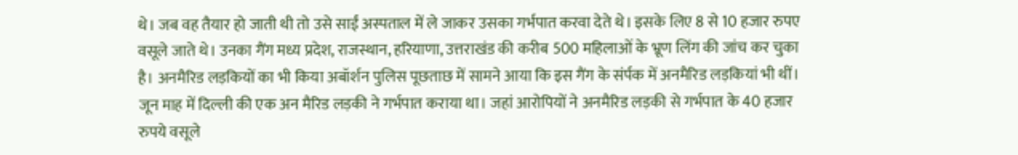थे। जब वह तैयार हो जाती थी तो उसे साईं अस्पताल में ले जाकर उसका गर्भपात करवा देते थे। इसके लिए 8 से 10 हजार रुपए वसूले जाते थे। उनका गैंग मध्य प्रदेश, राजस्थान, हरियाणा, उत्तराखंड की करीब 500 महिलाओं के भ्रूण लिंग की जांच कर चुका है। अनमैरिड लड़कियों का भी किया अबॉर्शन पुलिस पूछताछ में सामने आया कि इस गैंग के संर्पक में अनमैरिड लड़कियां भी थीं। जून माह में दिल्ली की एक अन मैरिड लड़की ने गर्भपात कराया था। जहां आरोपियों ने अनमैरिड लड़की से गर्भपात के 40 हजार रुपये वसूले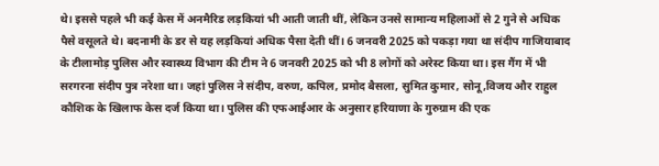थे। इससे पहले भी कई केस में अनमैरिड लड़कियां भी आती जाती थीं, लेकिन उनसे सामान्य महिलाओं से 2 गुने से अधिक पैसे वसूलते थे। बदनामी के डर से यह लड़कियां अधिक पैसा देती थीं। 6 जनवरी 2025 को पकड़ा गया था संदीप गाजियाबाद के टीलामोड़ पुलिस और स्वास्थ्य विभाग की टीम ने 6 जनवरी 2025 को भी 8 लोगों को अरेस्ट किया था। इस गैंग में भी सरगरना संदीप पुत्र नरेशा था। जहां पुलिस ने संदीप, वरुण, कपिल, प्रमोद बैसला, सुमित कुमार, सोनू,विजय और राहुल कौशिक के खिलाफ केस दर्ज किया था। पुलिस की एफआईआर के अनुसार हरियाणा के गुरुग्राम की एक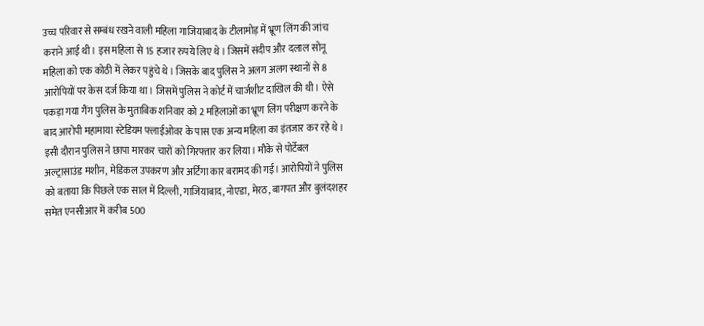उच्च परिवार से सम्बंध रखने वाली महिला गाजियाबाद के टीलामोड़ में भ्रूण लिंग की जांच कराने आई थी। इस महिला से 15 हजार रुपये लिए थे। जिसमें संदीप और दलाल सोनू महिला को एक कोठी में लेकर पहुंचे थे। जिसके बाद पुलिस ने अलग अलग स्थानों से 8 आरोपियों पर केस दर्ज किया था। जिसमें पुलिस ने कोर्ट में चार्जशीट दाखिल की थी। ऐसे पकड़ा गया गैंग पुलिस के मुताबिक शनिवार को 2 महिलाओं का भ्रूण लिंग परीक्षण करने के बाद आरोपी महामाया स्टेडियम फ्लाईओवर के पास एक अन्य महिला का इंतजार कर रहे थे। इसी दौरान पुलिस ने छापा मारकर चारों को गिरफ्तार कर लिया। मौके से पोर्टेबल अल्ट्रासाउंड मशीन, मेडिकल उपकरण और अर्टिगा कार बरामद की गई। आरोपियों ने पुलिस को बताया कि पिछले एक साल में दिल्ली, गाजियाबाद, नोएडा, मेरठ, बागपत और बुलंदशहर समेत एनसीआर में करीब 500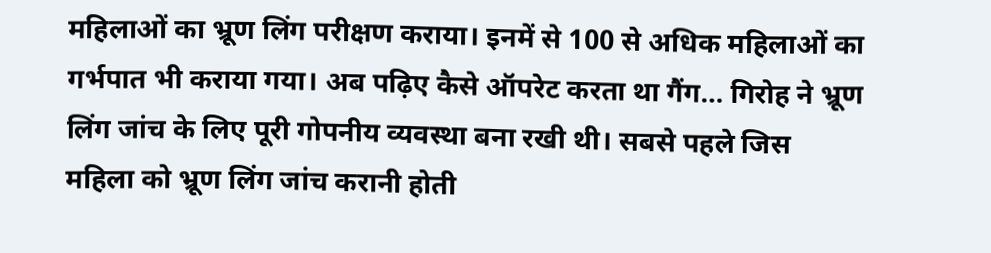महिलाओं का भ्रूण लिंग परीक्षण कराया। इनमें से 100 से अधिक महिलाओं का गर्भपात भी कराया गया। अब पढ़िए कैसे ऑपरेट करता था गैंग… गिरोह ने भ्रूण लिंग जांच के लिए पूरी गोपनीय व्यवस्था बना रखी थी। सबसे पहले जिस महिला को भ्रूण लिंग जांच करानी होती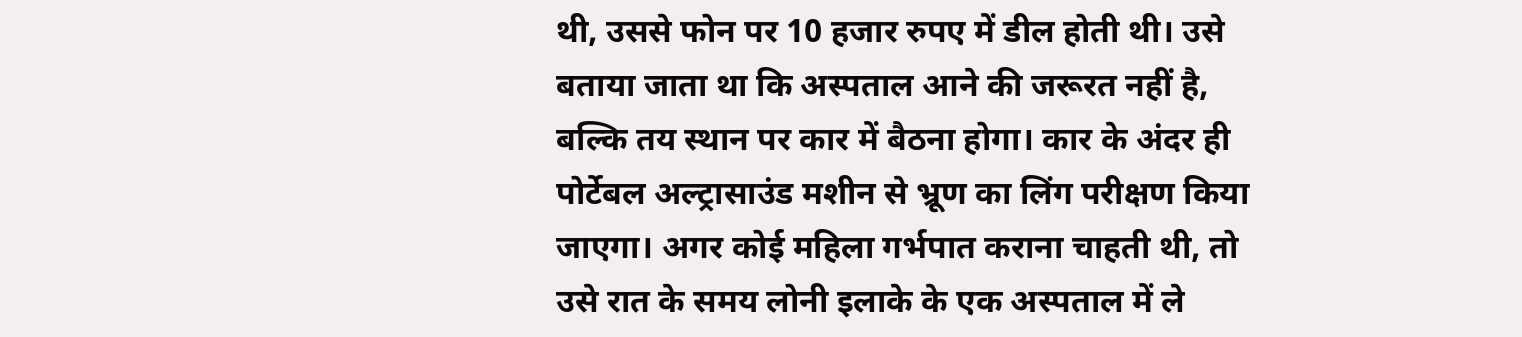थी, उससे फोन पर 10 हजार रुपए में डील होती थी। उसे बताया जाता था कि अस्पताल आने की जरूरत नहीं है, बल्कि तय स्थान पर कार में बैठना होगा। कार के अंदर ही पोर्टेबल अल्ट्रासाउंड मशीन से भ्रूण का लिंग परीक्षण किया जाएगा। अगर कोई महिला गर्भपात कराना चाहती थी, तो उसे रात के समय लोनी इलाके के एक अस्पताल में ले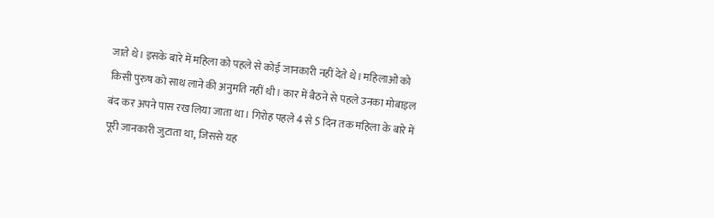जाते थे। इसके बारे में महिला को पहले से कोई जानकारी नहीं देते थे। महिलाओं को किसी पुरुष को साथ लाने की अनुमति नहीं थी। कार में बैठने से पहले उनका मोबाइल बंद कर अपने पास रख लिया जाता था। गिरोह पहले 4 से 5 दिन तक महिला के बारे में पूरी जानकारी जुटाता था, जिससे यह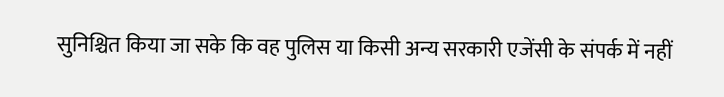सुनिश्चित किया जा सके कि वह पुलिस या किसी अन्य सरकारी एजेंसी के संपर्क में नहीं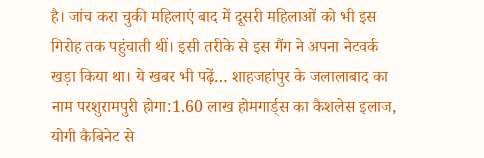है। जांच करा चुकी महिलाएं बाद में दूसरी महिलाओं को भी इस गिरोह तक पहुंचाती थीं। इसी तरीके से इस गैंग ने अपना नेटवर्क खड़ा किया था। ये खबर भी पढ़ें… शाहजहांपुर के जलालाबाद का नाम परशुरामपुरी होगा:1.60 लाख होमगार्ड्स का कैशलेस इलाज, योगी कैबिनेट से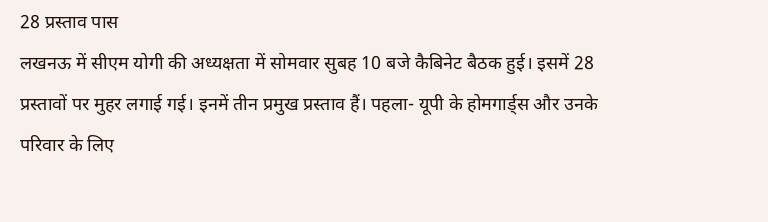28 प्रस्ताव पास
लखनऊ में सीएम योगी की अध्यक्षता में सोमवार सुबह 10 बजे कैबिनेट बैठक हुई। इसमें 28 प्रस्तावों पर मुहर लगाई गई। इनमें तीन प्रमुख प्रस्ताव हैं। पहला- यूपी के होमगार्ड्स और उनके परिवार के लिए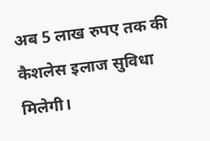अब 5 लाख रुपए तक की कैशलेस इलाज सुविधा मिलेगी।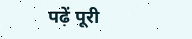पढ़ें पूरी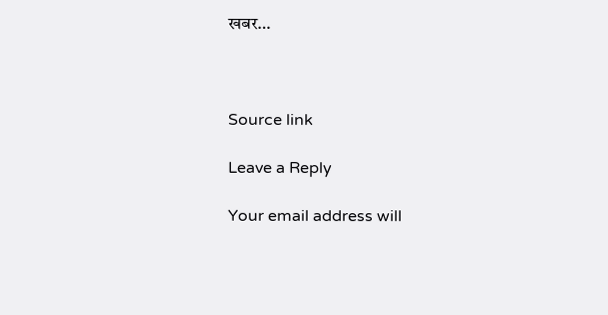खबर…



Source link

Leave a Reply

Your email address will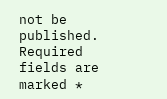not be published. Required fields are marked *